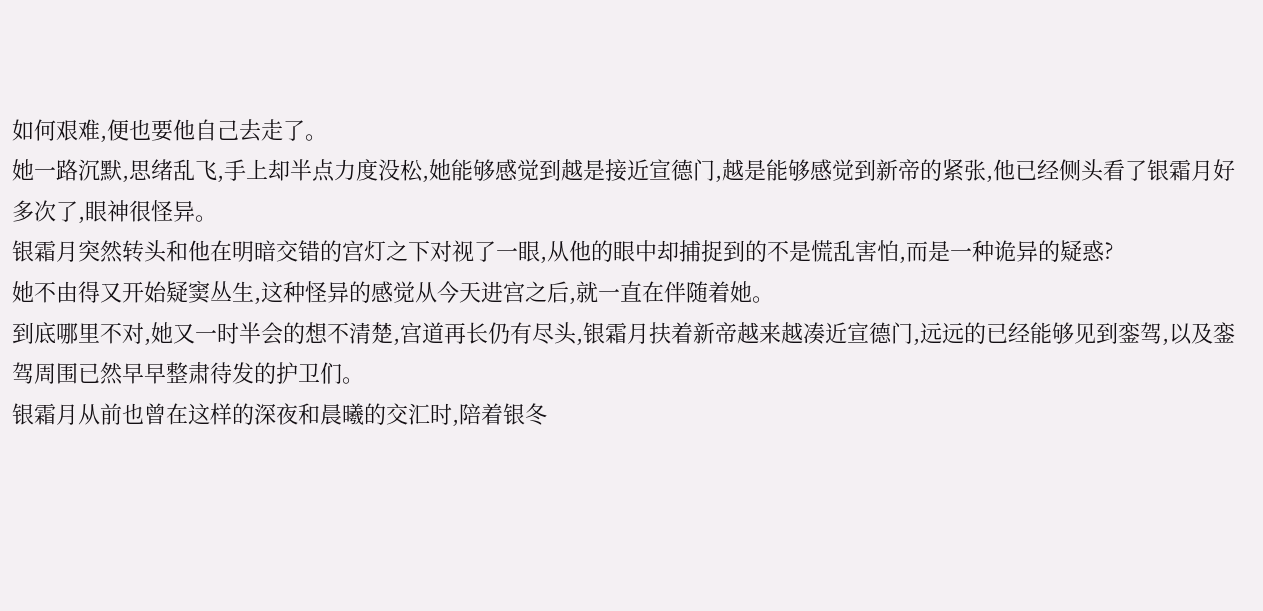如何艰难,便也要他自己去走了。
她一路沉默,思绪乱飞,手上却半点力度没松,她能够感觉到越是接近宣德门,越是能够感觉到新帝的紧张,他已经侧头看了银霜月好多次了,眼神很怪异。
银霜月突然转头和他在明暗交错的宫灯之下对视了一眼,从他的眼中却捕捉到的不是慌乱害怕,而是一种诡异的疑惑?
她不由得又开始疑窦丛生,这种怪异的感觉从今天进宫之后,就一直在伴随着她。
到底哪里不对,她又一时半会的想不清楚,宫道再长仍有尽头,银霜月扶着新帝越来越凑近宣德门,远远的已经能够见到銮驾,以及銮驾周围已然早早整肃待发的护卫们。
银霜月从前也曾在这样的深夜和晨曦的交汇时,陪着银冬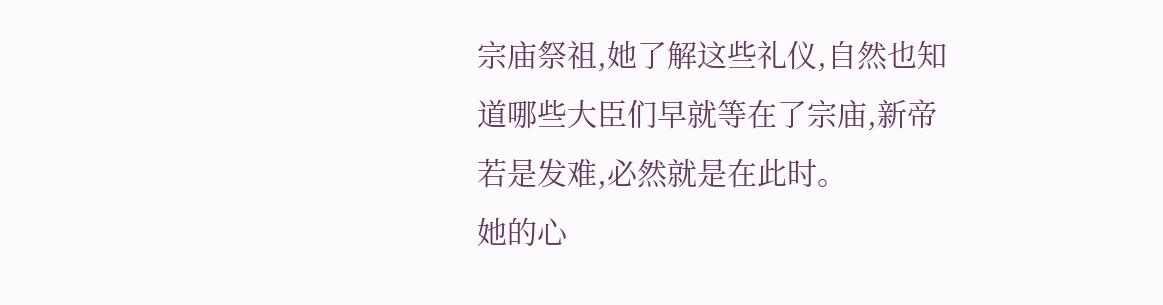宗庙祭祖,她了解这些礼仪,自然也知道哪些大臣们早就等在了宗庙,新帝若是发难,必然就是在此时。
她的心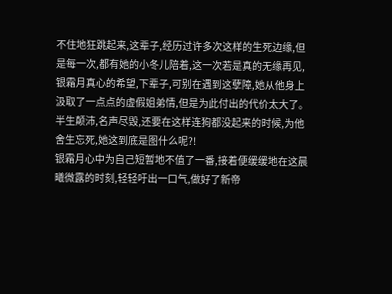不住地狂跳起来,这辈子,经历过许多次这样的生死边缘,但是每一次,都有她的小冬儿陪着,这一次若是真的无缘再见,银霜月真心的希望,下辈子,可别在遇到这孽障,她从他身上汲取了一点点的虚假姐弟情,但是为此付出的代价太大了。
半生颠沛,名声尽毁,还要在这样连狗都没起来的时候,为他舍生忘死,她这到底是图什么呢?!
银霜月心中为自己短暂地不值了一番,接着便缓缓地在这晨曦微露的时刻,轻轻吁出一口气,做好了新帝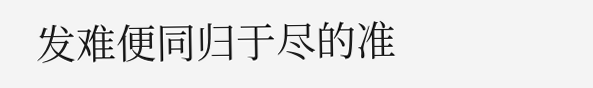发难便同归于尽的准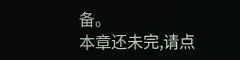备。
本章还未完,请点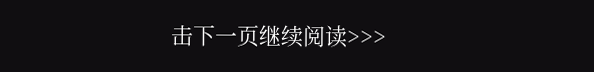击下一页继续阅读>>>